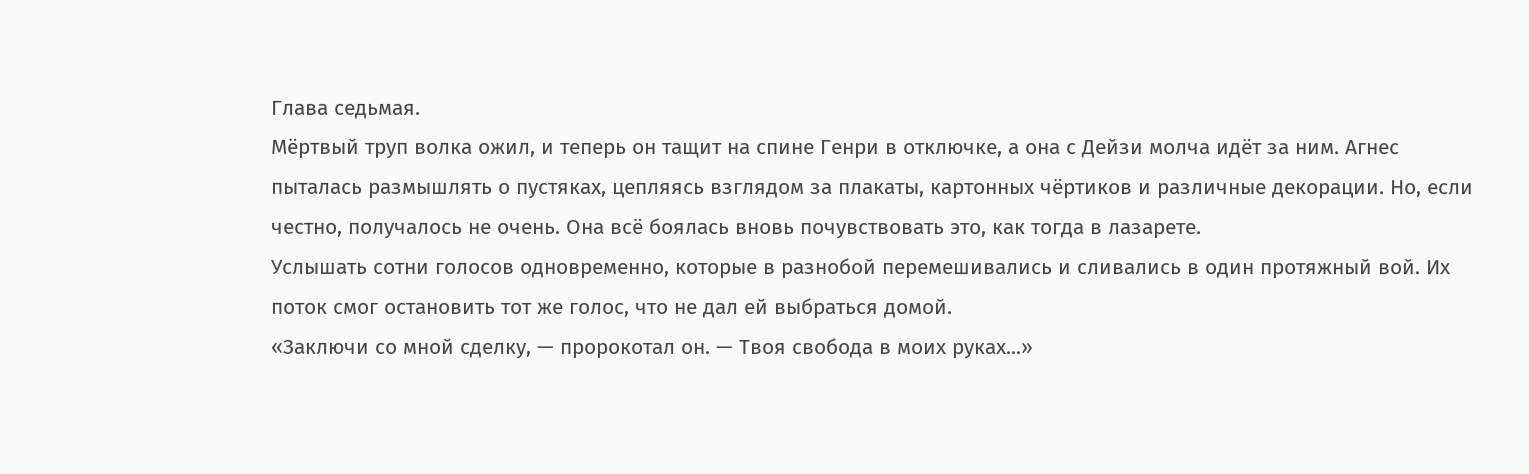Глава седьмая.
Мёртвый труп волка ожил, и теперь он тащит на спине Генри в отключке, а она с Дейзи молча идёт за ним. Агнес пыталась размышлять о пустяках, цепляясь взглядом за плакаты, картонных чёртиков и различные декорации. Но, если честно, получалось не очень. Она всё боялась вновь почувствовать это, как тогда в лазарете.
Услышать сотни голосов одновременно, которые в разнобой перемешивались и сливались в один протяжный вой. Их поток смог остановить тот же голос, что не дал ей выбраться домой.
«Заключи со мной сделку, — пророкотал он. — Твоя свобода в моих руках...»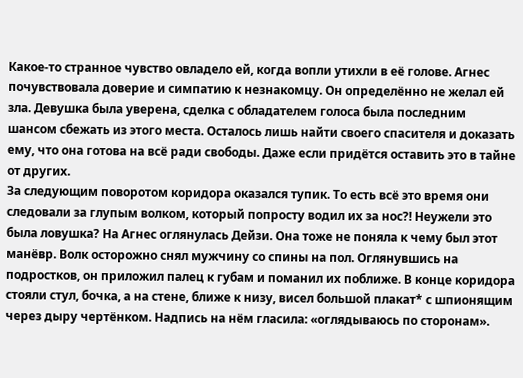Какое-то странное чувство овладело ей, когда вопли утихли в её голове. Агнес почувствовала доверие и симпатию к незнакомцу. Он определённо не желал ей зла. Девушка была уверена, сделка с обладателем голоса была последним шансом сбежать из этого места. Осталось лишь найти своего спасителя и доказать ему, что она готова на всё ради свободы. Даже если придётся оставить это в тайне от других.
За следующим поворотом коридора оказался тупик. То есть всё это время они следовали за глупым волком, который попросту водил их за нос?! Неужели это была ловушка? На Агнес оглянулась Дейзи. Она тоже не поняла к чему был этот манёвр. Волк осторожно снял мужчину со спины на пол. Оглянувшись на подростков, он приложил палец к губам и поманил их поближе. В конце коридора стояли стул, бочка, а на стене, ближе к низу, висел большой плакат* с шпионящим через дыру чертёнком. Надпись на нём гласила: «оглядываюсь по сторонам».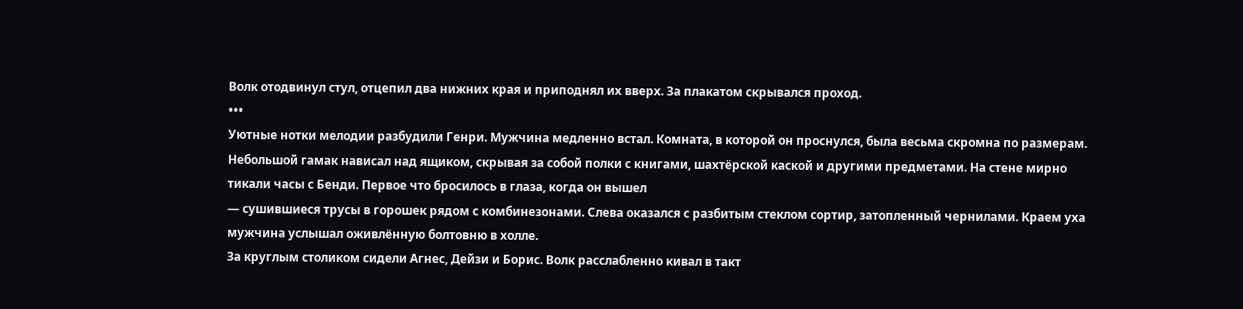Волк отодвинул стул, отцепил два нижних края и приподнял их вверх. За плакатом скрывался проход.
•••
Уютные нотки мелодии разбудили Генри. Мужчина медленно встал. Комната, в которой он проснулся, была весьма скромна по размерам. Небольшой гамак нависал над ящиком, скрывая за собой полки с книгами, шахтёрской каской и другими предметами. На стене мирно тикали часы с Бенди. Первое что бросилось в глаза, когда он вышел
— сушившиеся трусы в горошек рядом с комбинезонами. Слева оказался с разбитым стеклом сортир, затопленный чернилами. Краем уха мужчина услышал оживлённую болтовню в холле.
За круглым столиком сидели Агнес, Дейзи и Борис. Волк расслабленно кивал в такт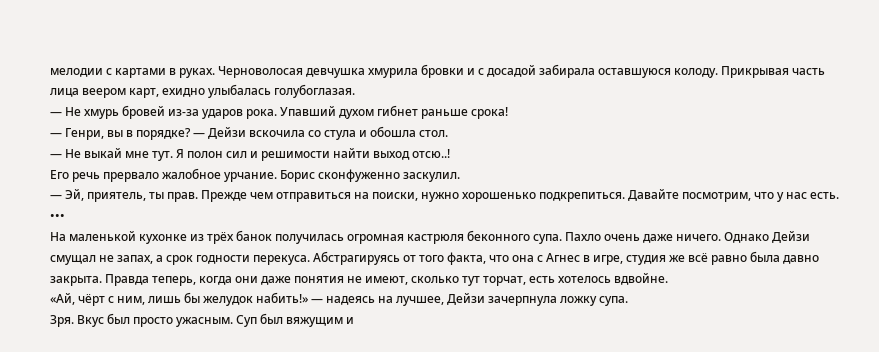мелодии с картами в руках. Черноволосая девчушка хмурила бровки и с досадой забирала оставшуюся колоду. Прикрывая часть лица веером карт, ехидно улыбалась голубоглазая.
— Не хмурь бровей из-за ударов рока. Упавший духом гибнет раньше срока!
— Генри, вы в порядке? — Дейзи вскочила со стула и обошла стол.
— Не выкай мне тут. Я полон сил и решимости найти выход отсю..!
Его речь прервало жалобное урчание. Борис сконфуженно заскулил.
— Эй, приятель, ты прав. Прежде чем отправиться на поиски, нужно хорошенько подкрепиться. Давайте посмотрим, что у нас есть.
•••
На маленькой кухонке из трёх банок получилась огромная кастрюля беконного супа. Пахло очень даже ничего. Однако Дейзи смущал не запах, а срок годности перекуса. Абстрагируясь от того факта, что она с Агнес в игре, студия же всё равно была давно закрыта. Правда теперь, когда они даже понятия не имеют, сколько тут торчат, есть хотелось вдвойне.
«Ай, чёрт с ним, лишь бы желудок набить!» — надеясь на лучшее, Дейзи зачерпнула ложку супа.
Зря. Вкус был просто ужасным. Суп был вяжущим и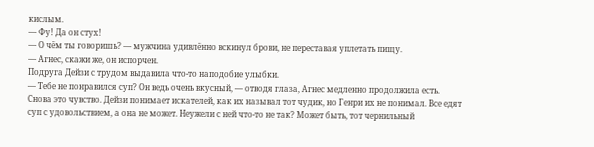кислым.
— Фу! Да он стух!
— О чём ты говоришь? — мужчина удивлённо вскинул брови, не переставая уплетать пищу.
— Агнес, скажи же, он испорчен.
Подруга Дейзи с трудом выдавила что-то наподобие улыбки.
— Тебе не понравился суп? Он ведь очень вкусный, — отводя глаза, Агнес медленно продолжила есть.
Снова это чувство. Дейзи понимает искателей, как их называл тот чудик, но Генри их не понимал. Все едят суп с удовольствием, а она не может. Неужели с ней что-то не так? Может быть, тот чернильный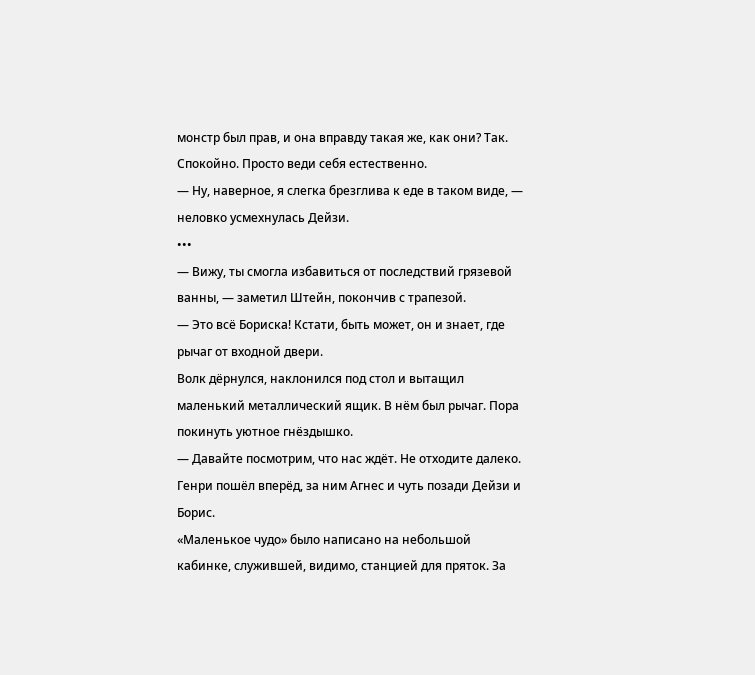монстр был прав, и она вправду такая же, как они? Так. Спокойно. Просто веди себя естественно.
— Ну, наверное, я слегка брезглива к еде в таком виде, — неловко усмехнулась Дейзи.
•••
— Вижу, ты смогла избавиться от последствий грязевой ванны, — заметил Штейн, покончив с трапезой.
— Это всё Бориска! Кстати, быть может, он и знает, где рычаг от входной двери.
Волк дёрнулся, наклонился под стол и вытащил маленький металлический ящик. В нём был рычаг. Пора покинуть уютное гнёздышко.
— Давайте посмотрим, что нас ждёт. Не отходите далеко.
Генри пошёл вперёд, за ним Агнес и чуть позади Дейзи и Борис.
«Маленькое чудо» было написано на небольшой кабинке, служившей, видимо, станцией для пряток. За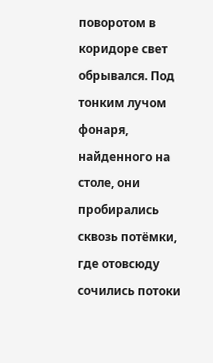поворотом в коридоре свет обрывался. Под тонким лучом фонаря, найденного на столе, они пробирались сквозь потёмки, где отовсюду сочились потоки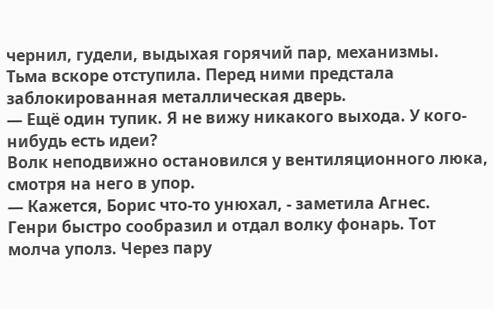чернил, гудели, выдыхая горячий пар, механизмы.
Тьма вскоре отступила. Перед ними предстала заблокированная металлическая дверь.
— Ещё один тупик. Я не вижу никакого выхода. У кого-нибудь есть идеи?
Волк неподвижно остановился у вентиляционного люка, смотря на него в упор.
— Кажется, Борис что-то унюхал, - заметила Агнес.
Генри быстро сообразил и отдал волку фонарь. Тот молча уполз. Через пару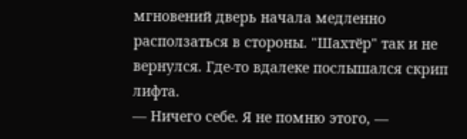мгновений дверь начала медленно расползаться в стороны. "Шахтёр" так и не вернулся. Где-то вдалеке послышался скрип лифта.
— Ничего себе. Я не помню этого, —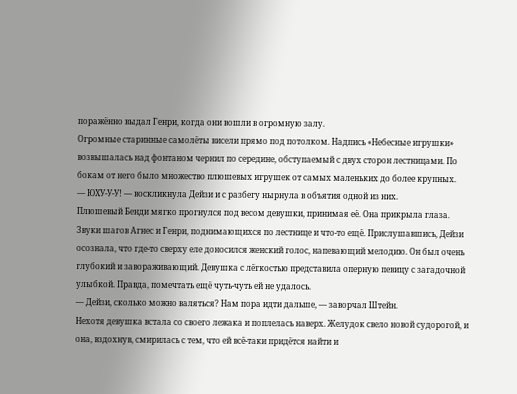поражённо выдал Генри, когда они вошли в огромную залу.
Огромные старинные самолёты висели прямо под потолком. Надпись «Небесные игрушки» возвышалась над фонтаном чернил по середине, обступаемый с двух сторон лестницами. По бокам от него было множество плюшевых игрушек от самых маленьких до более крупных.
— ЮХУ-У-У! — воскликнула Дейзи и с разбегу нырнула в объятия одной из них.
Плюшевый Бенди мягко прогнулся под весом девушки, принимая её. Она прикрыла глаза. Звуки шагов Агнес и Генри, поднимающихся по лестнице и что-то ещё. Прислушавшись, Дейзи осознала, что где-то сверху еле доносился женский голос, напевающий мелодию. Он был очень глубокий и завораживающий. Девушка с лёгкостью представила оперную певицу с загадочной улыбкой. Правда, помечтать ещё чуть-чуть ей не удалось.
— Дейзи, сколько можно валяться? Нам пора идти дальше, — заворчал Штейн.
Нехотя девушка встала со своего лежака и поплелась наверх. Желудок свело новой судорогой, и она, вздохнув, смирилась с тем, что ей всё-таки придётся найти и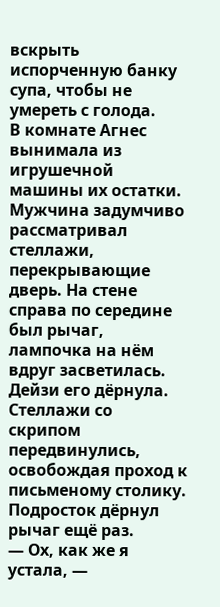вскрыть испорченную банку супа, чтобы не умереть с голода.
В комнате Агнес вынимала из игрушечной машины их остатки. Мужчина задумчиво рассматривал стеллажи, перекрывающие дверь. На стене справа по середине был рычаг, лампочка на нём вдруг засветилась. Дейзи его дёрнула. Стеллажи со скрипом передвинулись, освобождая проход к письменому столику. Подросток дёрнул рычаг ещё раз.
— Ох, как же я устала, —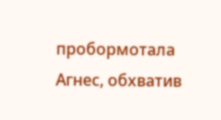пробормотала Агнес, обхватив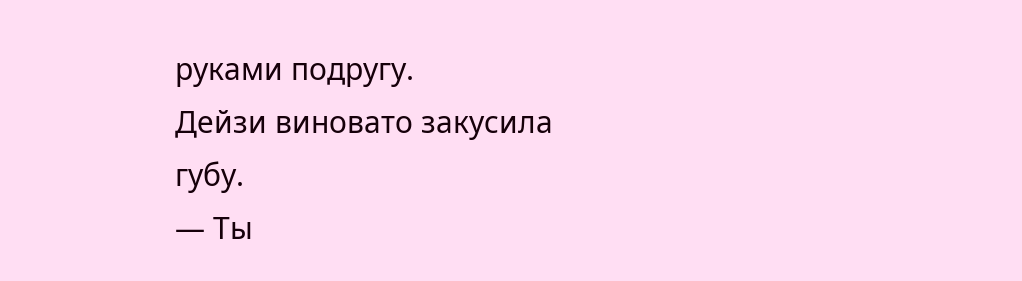руками подругу.
Дейзи виновато закусила губу.
— Ты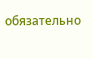обязательно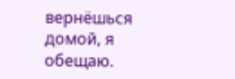вернёшься домой, я обещаю.